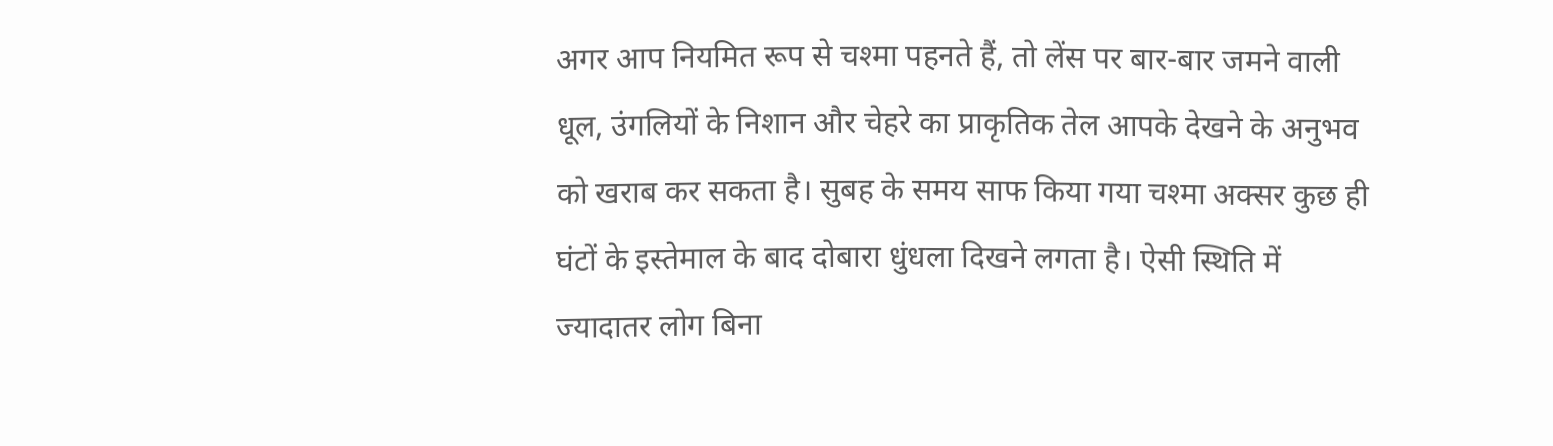अगर आप नियमित रूप से चश्मा पहनते हैं, तो लेंस पर बार-बार जमने वाली धूल, उंगलियों के निशान और चेहरे का प्राकृतिक तेल आपके देखने के अनुभव को खराब कर सकता है। सुबह के समय साफ किया गया चश्मा अक्सर कुछ ही घंटों के इस्तेमाल के बाद दोबारा धुंधला दिखने लगता है। ऐसी स्थिति में ज्यादातर लोग बिना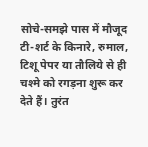सोचे-समझे पास में मौजूद टी-शर्ट के किनारे, रुमाल, टिशू पेपर या तौलिये से ही चश्मे को रगड़ना शुरू कर देते हैं। तुरंत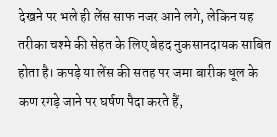देखने पर भले ही लेंस साफ नजर आने लगे, लेकिन यह तरीका चश्मे की सेहत के लिए बेहद नुकसानदायक साबित होता है। कपड़े या लेंस की सतह पर जमा बारीक धूल के कण रगड़े जाने पर घर्षण पैदा करते हैं,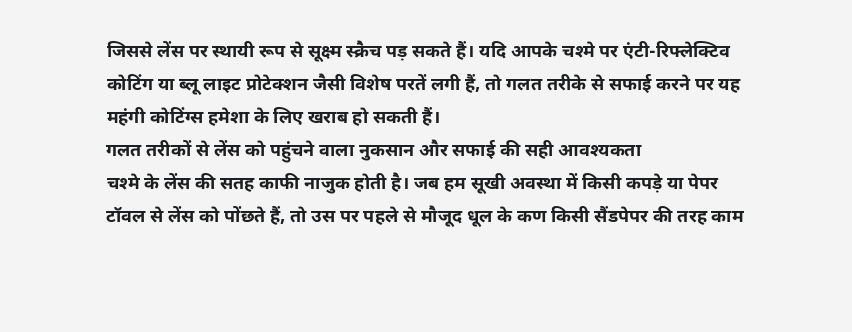जिससे लेंस पर स्थायी रूप से सूक्ष्म स्क्रैच पड़ सकते हैं। यदि आपके चश्मे पर एंटी-रिफ्लेक्टिव कोटिंग या ब्लू लाइट प्रोटेक्शन जैसी विशेष परतें लगी हैं, तो गलत तरीके से सफाई करने पर यह महंगी कोटिंग्स हमेशा के लिए खराब हो सकती हैं।
गलत तरीकों से लेंस को पहुंचने वाला नुकसान और सफाई की सही आवश्यकता
चश्मे के लेंस की सतह काफी नाजुक होती है। जब हम सूखी अवस्था में किसी कपड़े या पेपर टॉवल से लेंस को पोंछते हैं, तो उस पर पहले से मौजूद धूल के कण किसी सैंडपेपर की तरह काम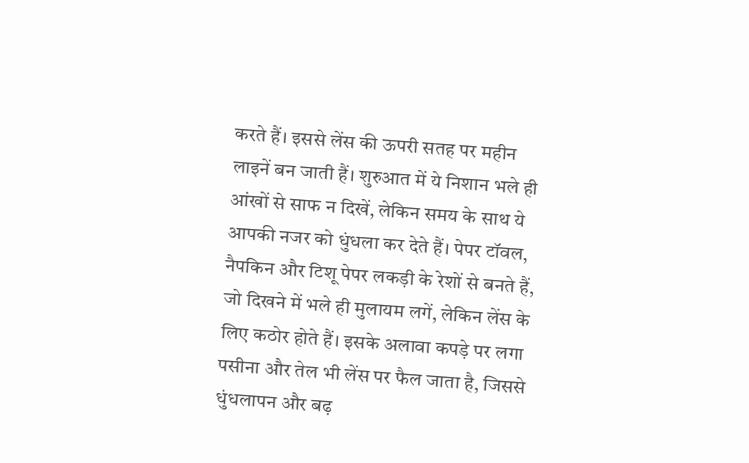करते हैं। इससे लेंस की ऊपरी सतह पर महीन लाइनें बन जाती हैं। शुरुआत में ये निशान भले ही आंखों से साफ न दिखें, लेकिन समय के साथ ये आपकी नजर को धुंधला कर देते हैं। पेपर टॉवल, नैपकिन और टिशू पेपर लकड़ी के रेशों से बनते हैं, जो दिखने में भले ही मुलायम लगें, लेकिन लेंस के लिए कठोर होते हैं। इसके अलावा कपड़े पर लगा पसीना और तेल भी लेंस पर फैल जाता है, जिससे धुंधलापन और बढ़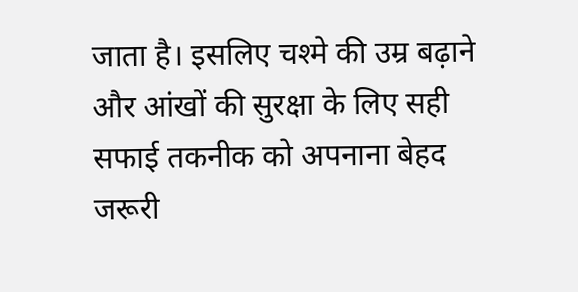जाता है। इसलिए चश्मे की उम्र बढ़ाने और आंखों की सुरक्षा के लिए सही सफाई तकनीक को अपनाना बेहद जरूरी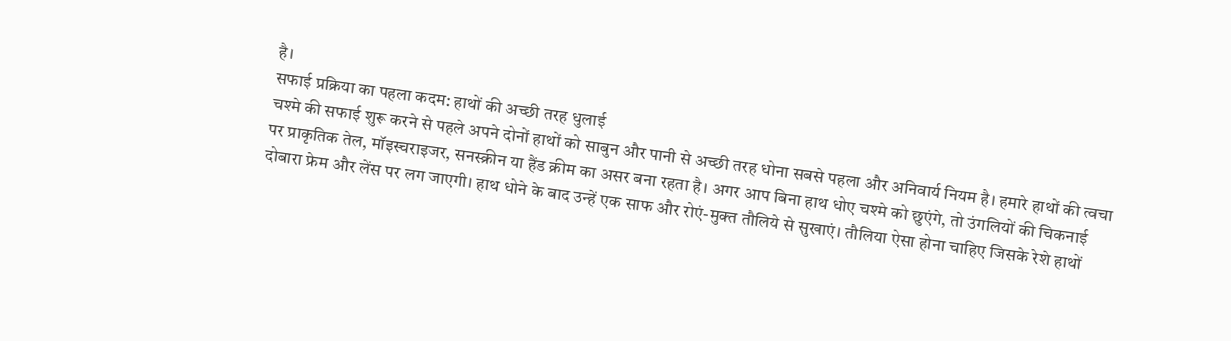है।
सफाई प्रक्रिया का पहला कदम: हाथों की अच्छी तरह धुलाई
चश्मे की सफाई शुरू करने से पहले अपने दोनों हाथों को साबुन और पानी से अच्छी तरह धोना सबसे पहला और अनिवार्य नियम है। हमारे हाथों की त्वचा पर प्राकृतिक तेल, मॉइस्चराइजर, सनस्क्रीन या हैंड क्रीम का असर बना रहता है। अगर आप बिना हाथ धोए चश्मे को छुएंगे, तो उंगलियों की चिकनाई दोबारा फ्रेम और लेंस पर लग जाएगी। हाथ धोने के बाद उन्हें एक साफ और रोएं-मुक्त तौलिये से सुखाएं। तौलिया ऐसा होना चाहिए जिसके रेशे हाथों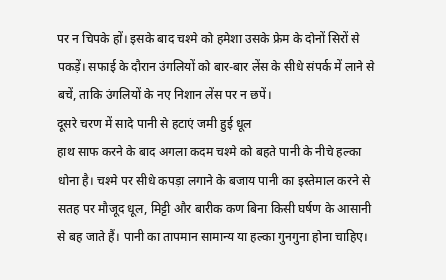पर न चिपके हों। इसके बाद चश्मे को हमेशा उसके फ्रेम के दोनों सिरों से पकड़ें। सफाई के दौरान उंगलियों को बार-बार लेंस के सीधे संपर्क में लाने से बचें, ताकि उंगलियों के नए निशान लेंस पर न छपें।
दूसरे चरण में सादे पानी से हटाएं जमी हुई धूल
हाथ साफ करने के बाद अगला कदम चश्मे को बहते पानी के नीचे हल्का धोना है। चश्मे पर सीधे कपड़ा लगाने के बजाय पानी का इस्तेमाल करने से सतह पर मौजूद धूल, मिट्टी और बारीक कण बिना किसी घर्षण के आसानी से बह जाते हैं। पानी का तापमान सामान्य या हल्का गुनगुना होना चाहिए।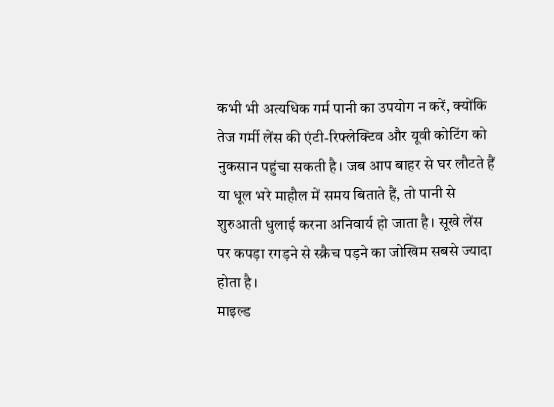कभी भी अत्यधिक गर्म पानी का उपयोग न करें, क्योंकि तेज गर्मी लेंस की एंटी-रिफ्लेक्टिव और यूवी कोटिंग को नुकसान पहुंचा सकती है। जब आप बाहर से घर लौटते हैं या धूल भरे माहौल में समय बिताते हैं, तो पानी से शुरुआती धुलाई करना अनिवार्य हो जाता है। सूखे लेंस पर कपड़ा रगड़ने से स्क्रैच पड़ने का जोखिम सबसे ज्यादा होता है।
माइल्ड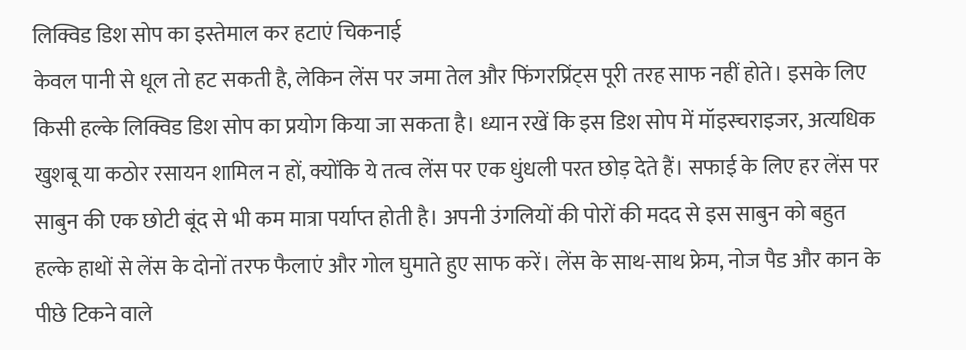लिक्विड डिश सोप का इस्तेमाल कर हटाएं चिकनाई
केवल पानी से धूल तो हट सकती है, लेकिन लेंस पर जमा तेल और फिंगरप्रिंट्स पूरी तरह साफ नहीं होते। इसके लिए किसी हल्के लिक्विड डिश सोप का प्रयोग किया जा सकता है। ध्यान रखें कि इस डिश सोप में मॉइस्चराइजर, अत्यधिक खुशबू या कठोर रसायन शामिल न हों, क्योंकि ये तत्व लेंस पर एक धुंधली परत छोड़ देते हैं। सफाई के लिए हर लेंस पर साबुन की एक छोटी बूंद से भी कम मात्रा पर्याप्त होती है। अपनी उंगलियों की पोरों की मदद से इस साबुन को बहुत हल्के हाथों से लेंस के दोनों तरफ फैलाएं और गोल घुमाते हुए साफ करें। लेंस के साथ-साथ फ्रेम, नोज पैड और कान के पीछे टिकने वाले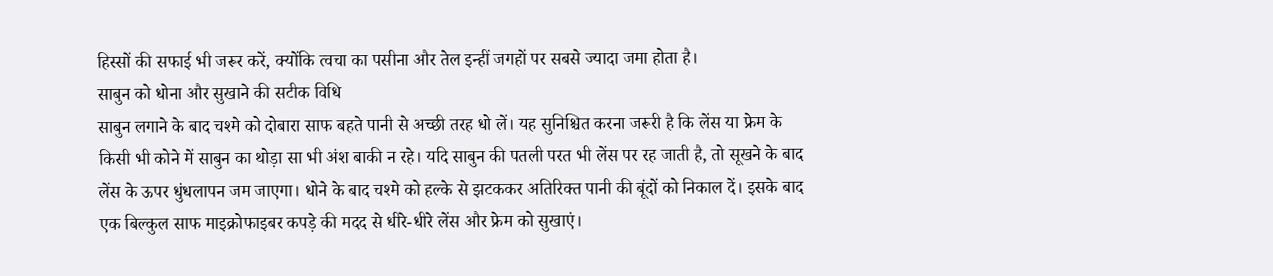हिस्सों की सफाई भी जरूर करें, क्योंकि त्वचा का पसीना और तेल इन्हीं जगहों पर सबसे ज्यादा जमा होता है।
साबुन को धोना और सुखाने की सटीक विधि
साबुन लगाने के बाद चश्मे को दोबारा साफ बहते पानी से अच्छी तरह धो लें। यह सुनिश्चित करना जरूरी है कि लेंस या फ्रेम के किसी भी कोने में साबुन का थोड़ा सा भी अंश बाकी न रहे। यदि साबुन की पतली परत भी लेंस पर रह जाती है, तो सूखने के बाद लेंस के ऊपर धुंधलापन जम जाएगा। धोने के बाद चश्मे को हल्के से झटककर अतिरिक्त पानी की बूंदों को निकाल दें। इसके बाद एक बिल्कुल साफ माइक्रोफाइबर कपड़े की मदद से धीरे-धीरे लेंस और फ्रेम को सुखाएं।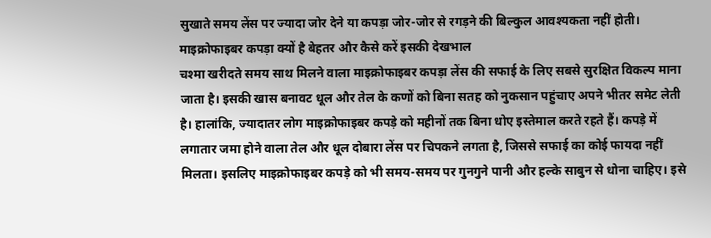सुखाते समय लेंस पर ज्यादा जोर देने या कपड़ा जोर-जोर से रगड़ने की बिल्कुल आवश्यकता नहीं होती।
माइक्रोफाइबर कपड़ा क्यों है बेहतर और कैसे करें इसकी देखभाल
चश्मा खरीदते समय साथ मिलने वाला माइक्रोफाइबर कपड़ा लेंस की सफाई के लिए सबसे सुरक्षित विकल्प माना जाता है। इसकी खास बनावट धूल और तेल के कणों को बिना सतह को नुकसान पहुंचाए अपने भीतर समेट लेती है। हालांकि, ज्यादातर लोग माइक्रोफाइबर कपड़े को महीनों तक बिना धोए इस्तेमाल करते रहते हैं। कपड़े में लगातार जमा होने वाला तेल और धूल दोबारा लेंस पर चिपकने लगता है, जिससे सफाई का कोई फायदा नहीं मिलता। इसलिए माइक्रोफाइबर कपड़े को भी समय-समय पर गुनगुने पानी और हल्के साबुन से धोना चाहिए। इसे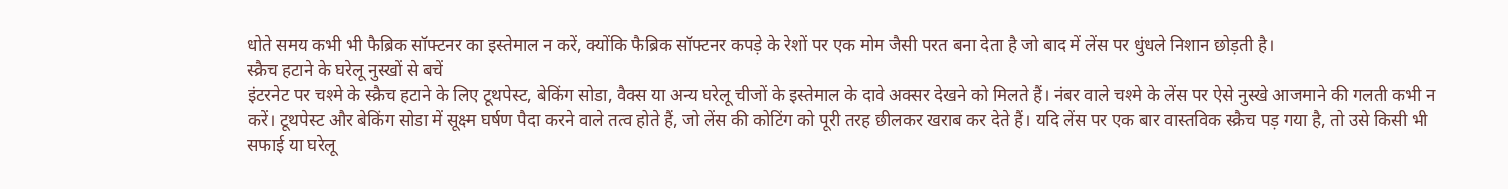धोते समय कभी भी फैब्रिक सॉफ्टनर का इस्तेमाल न करें, क्योंकि फैब्रिक सॉफ्टनर कपड़े के रेशों पर एक मोम जैसी परत बना देता है जो बाद में लेंस पर धुंधले निशान छोड़ती है।
स्क्रैच हटाने के घरेलू नुस्खों से बचें
इंटरनेट पर चश्मे के स्क्रैच हटाने के लिए टूथपेस्ट, बेकिंग सोडा, वैक्स या अन्य घरेलू चीजों के इस्तेमाल के दावे अक्सर देखने को मिलते हैं। नंबर वाले चश्मे के लेंस पर ऐसे नुस्खे आजमाने की गलती कभी न करें। टूथपेस्ट और बेकिंग सोडा में सूक्ष्म घर्षण पैदा करने वाले तत्व होते हैं, जो लेंस की कोटिंग को पूरी तरह छीलकर खराब कर देते हैं। यदि लेंस पर एक बार वास्तविक स्क्रैच पड़ गया है, तो उसे किसी भी सफाई या घरेलू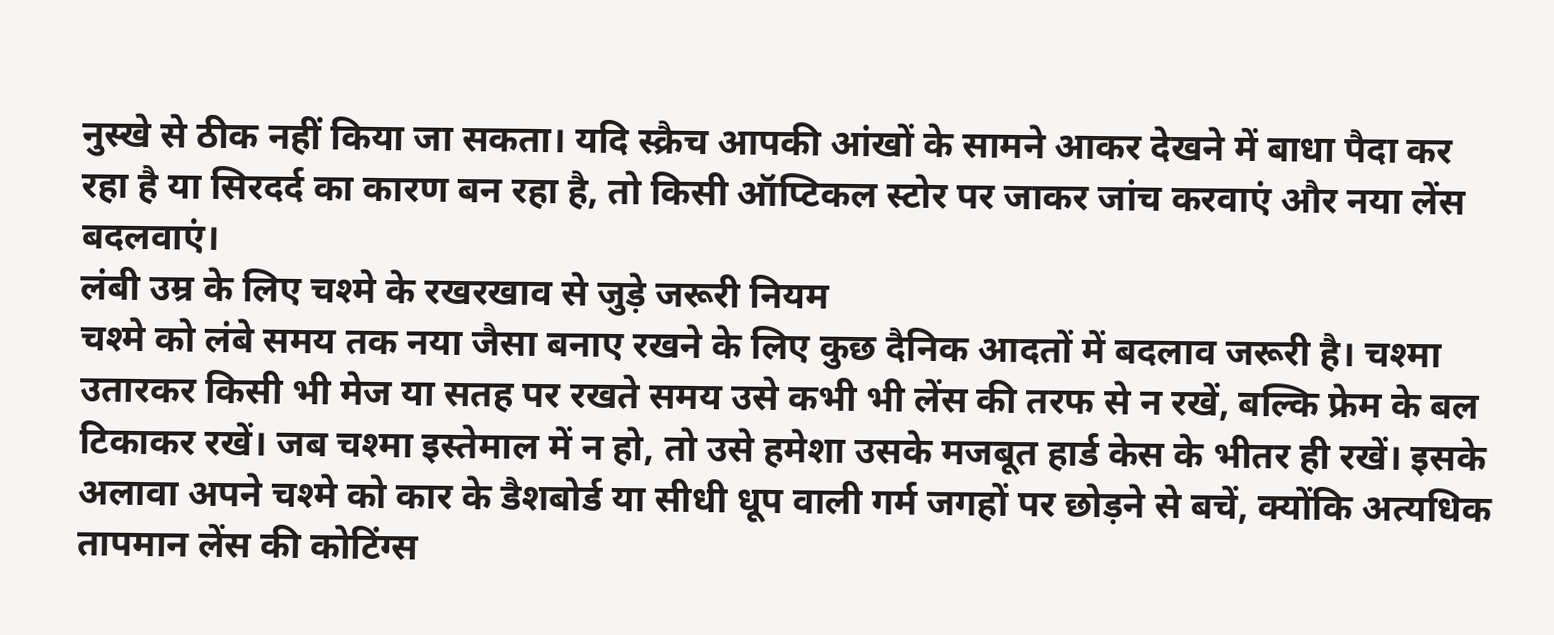नुस्खे से ठीक नहीं किया जा सकता। यदि स्क्रैच आपकी आंखों के सामने आकर देखने में बाधा पैदा कर रहा है या सिरदर्द का कारण बन रहा है, तो किसी ऑप्टिकल स्टोर पर जाकर जांच करवाएं और नया लेंस बदलवाएं।
लंबी उम्र के लिए चश्मे के रखरखाव से जुड़े जरूरी नियम
चश्मे को लंबे समय तक नया जैसा बनाए रखने के लिए कुछ दैनिक आदतों में बदलाव जरूरी है। चश्मा उतारकर किसी भी मेज या सतह पर रखते समय उसे कभी भी लेंस की तरफ से न रखें, बल्कि फ्रेम के बल टिकाकर रखें। जब चश्मा इस्तेमाल में न हो, तो उसे हमेशा उसके मजबूत हार्ड केस के भीतर ही रखें। इसके अलावा अपने चश्मे को कार के डैशबोर्ड या सीधी धूप वाली गर्म जगहों पर छोड़ने से बचें, क्योंकि अत्यधिक तापमान लेंस की कोटिंग्स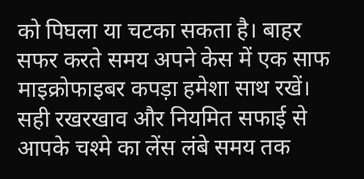को पिघला या चटका सकता है। बाहर सफर करते समय अपने केस में एक साफ माइक्रोफाइबर कपड़ा हमेशा साथ रखें। सही रखरखाव और नियमित सफाई से आपके चश्मे का लेंस लंबे समय तक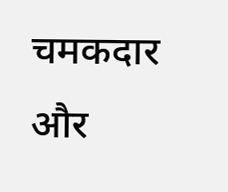चमकदार और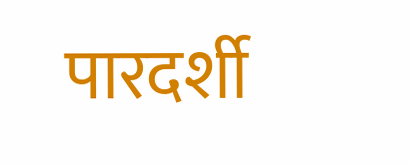पारदर्शी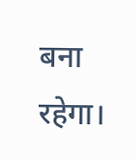बना रहेगा।